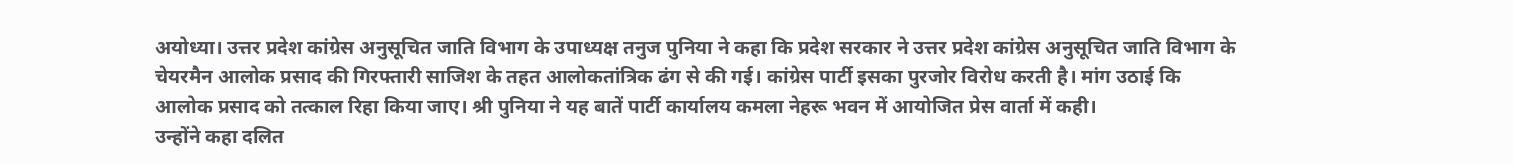अयोध्या। उत्तर प्रदेश कांग्रेस अनुसूचित जाति विभाग के उपाध्यक्ष तनुज पुनिया ने कहा कि प्रदेश सरकार ने उत्तर प्रदेश कांग्रेस अनुसूचित जाति विभाग के चेयरमैन आलोक प्रसाद की गिरफ्तारी साजिश के तहत आलोकतांत्रिक ढंग से की गई। कांग्रेस पार्टी इसका पुरजोर विरोध करती है। मांग उठाई कि आलोक प्रसाद को तत्काल रिहा किया जाए। श्री पुनिया ने यह बातें पार्टी कार्यालय कमला नेहरू भवन में आयोजित प्रेस वार्ता में कही।
उन्होंने कहा दलित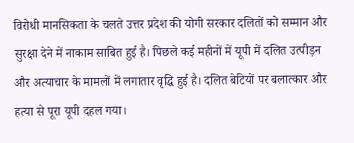विरोधी मानसिकता के चलते उत्तर प्रदेश की योगी सरकार दलितों को सम्मान और सुरक्षा देने में नाकाम साबित हुई है। पिछले कई महीनों में यूपी में दलित उत्पीड़न और अत्याचार के मामलों में लगातार वृद्धि हुई है। दलित बेटियों पर बलात्कार और हत्या से पूरा यूपी दहल गया।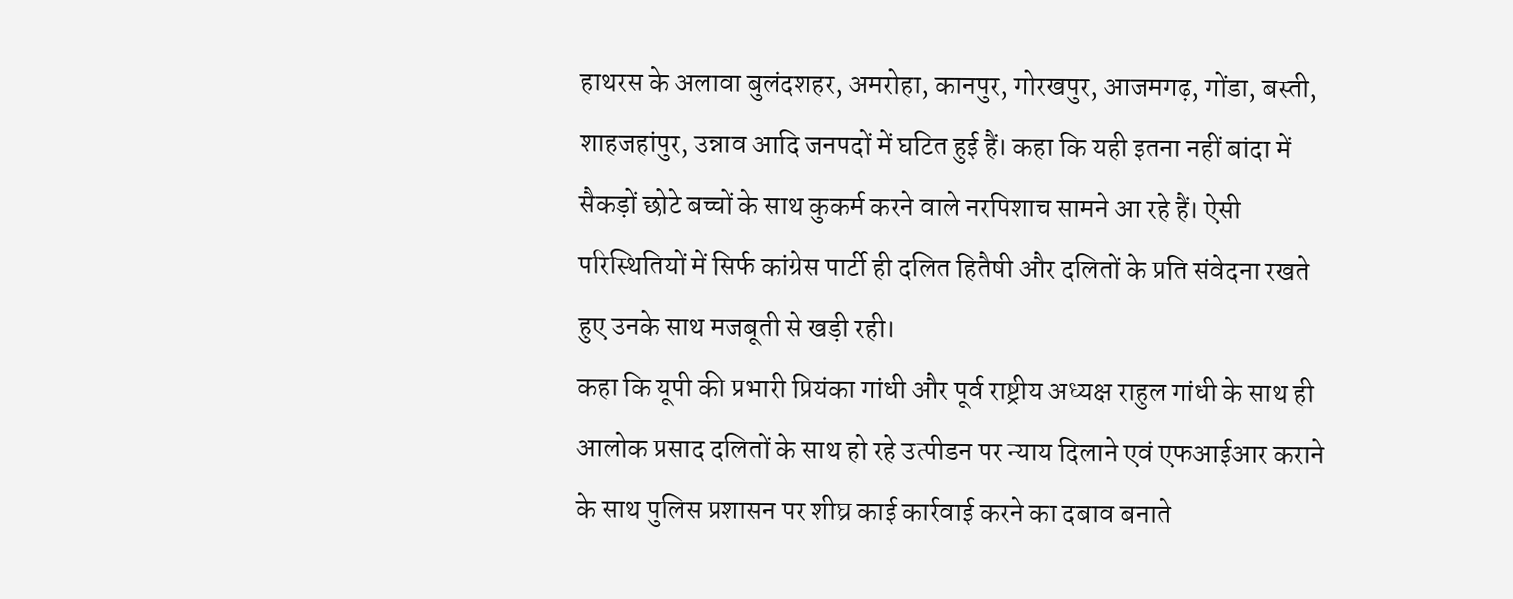हाथरस के अलावा बुलंदशहर, अमरोहा, कानपुर, गोरखपुर, आजमगढ़, गोंडा, बस्ती, शाहजहांपुर, उन्नाव आदि जनपदों में घटित हुई हैं। कहा कि यही इतना नहीं बांदा में सैकड़ों छोटे बच्चों के साथ कुकर्म करने वाले नरपिशाच सामने आ रहे हैं। ऐसी परिस्थितियों में सिर्फ कांग्रेस पार्टी ही दलित हितैषी और दलितों के प्रति संवेदना रखते हुए उनके साथ मजबूती से खड़ी रही।
कहा कि यूपी की प्रभारी प्रियंका गांधी और पूर्व राष्ट्रीय अध्यक्ष राहुल गांधी के साथ ही आलोक प्रसाद दलितों के साथ हो रहे उत्पीडन पर न्याय दिलाने एवं एफआईआर कराने के साथ पुलिस प्रशासन पर शीघ्र काई कार्रवाई करने का दबाव बनाते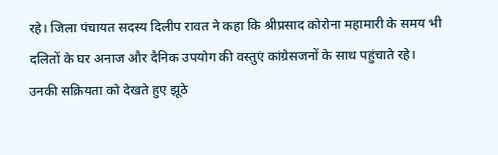रहे। जिला पंचायत सदस्य दिलीप रावत ने कहा कि श्रीप्रसाद कोरोना महामारी के समय भी दलितों के घर अनाज और दैनिक उपयोग की वस्तुएं कांग्रेसजनों के साथ पहुंचाते रहे।
उनकी सक्रियता को देखते हुए झूठे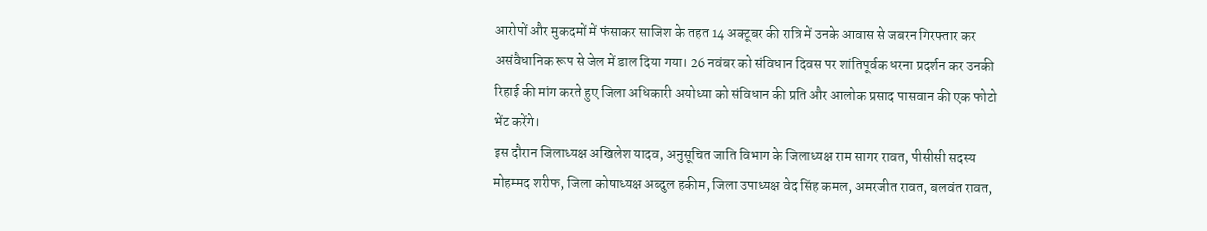आरोपों और मुकदमों में फंसाकर साजिश के तहत 14 अक्टूबर की रात्रि में उनके आवास से जबरन गिरफ्तार कर असंवैधानिक रूप से जेल में डाल दिया गया। 26 नवंबर को संविधान दिवस पर शांतिपूर्वक धरना प्रदर्शन कर उनकी रिहाई की मांग करते हुए जिला अधिकारी अयोध्या को संविधान की प्रति और आलोक प्रसाद पासवान की एक फोटो भेंट करेंगे।
इस दौरान जिलाध्यक्ष अखिलेश यादव, अनुसूचित जाति विभाग के जिलाध्यक्ष राम सागर रावत, पीसीसी सदस्य मोहम्मद शरीफ, जिला कोषाध्यक्ष अब्दुल हकीम, जिला उपाध्यक्ष वेद सिंह कमल, अमरजीत रावत, बलवंत रावत,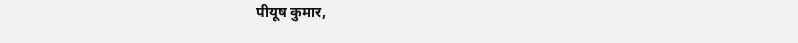पीयूष कुमार,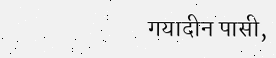गयादीन पासी,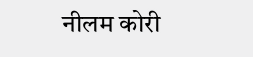नीलम कोरी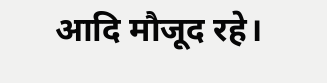आदि मौजूद रहे।